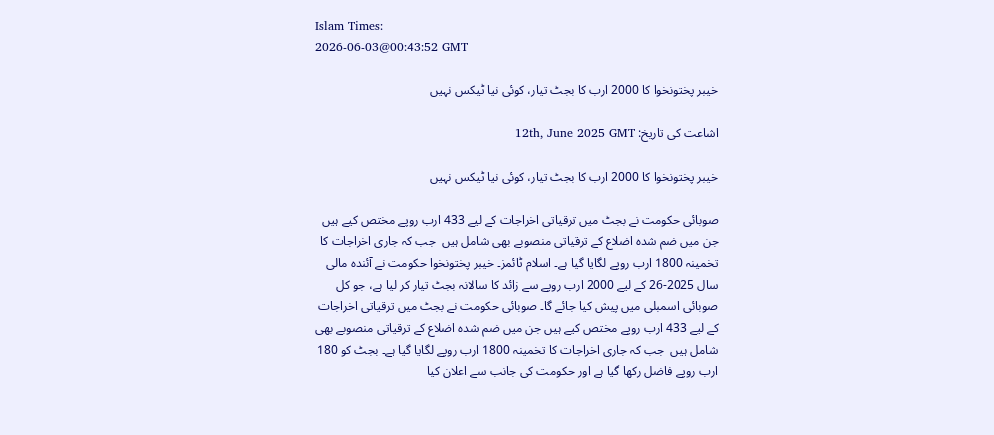Islam Times:
2026-06-03@00:43:52 GMT

خیبر پختونخوا کا 2000 ارب کا بجٹ تیار، کوئی نیا ٹیکس نہیں

اشاعت کی تاریخ: 12th, June 2025 GMT

خیبر پختونخوا کا 2000 ارب کا بجٹ تیار، کوئی نیا ٹیکس نہیں

صوبائی حکومت نے بجٹ میں ترقیاتی اخراجات کے لیے 433 ارب روپے مختص کیے ہیں جن میں ضم شدہ اضلاع کے ترقیاتی منصوبے بھی شامل ہیں  جب کہ جاری اخراجات کا تخمینہ 1800 ارب روپے لگایا گیا ہے۔ اسلام ٹائمز۔ خیبر پختونخوا حکومت نے آئندہ مالی سال 2025-26 کے لیے 2000 ارب روپے سے زائد کا سالانہ بجٹ تیار کر لیا ہے، جو کل صوبائی اسمبلی میں پیش کیا جائے گا۔ صوبائی حکومت نے بجٹ میں ترقیاتی اخراجات کے لیے 433 ارب روپے مختص کیے ہیں جن میں ضم شدہ اضلاع کے ترقیاتی منصوبے بھی شامل ہیں  جب کہ جاری اخراجات کا تخمینہ 1800 ارب روپے لگایا گیا ہے۔ بجٹ کو 180 ارب روپے فاضل رکھا گیا ہے اور حکومت کی جانب سے اعلان کیا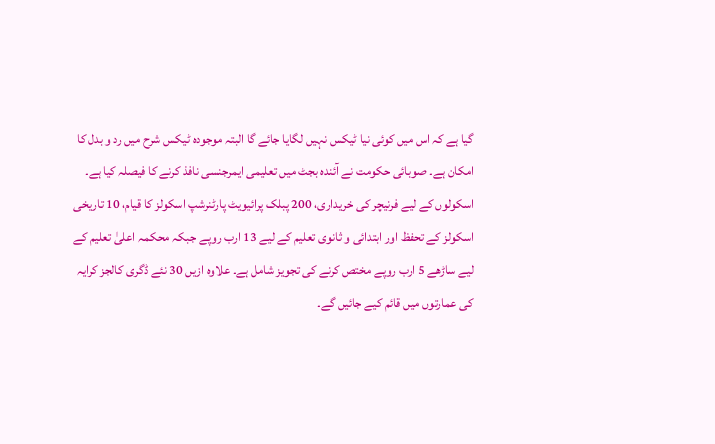گیا ہے کہ اس میں کوئی نیا ٹیکس نہیں لگایا جائے گا البتہ موجودہ ٹیکس شرح میں رد و بدل کا امکان ہے۔ صوبائی حکومت نے آئندہ بجٹ میں تعلیمی ایمرجنسی نافذ کرنے کا فیصلہ کیا ہے۔ اسکولوں کے لیے فرنیچر کی خریداری، 200 پبلک پرائیویٹ پارٹنرشپ اسکولز کا قیام، 10 تاریخی اسکولز کے تحفظ اور ابتدائی و ثانوی تعلیم کے لیے 13 ارب روپے جبکہ محکمہ اعلیٰ تعلیم کے لیے ساڑھے 5 ارب روپے مختص کرنے کی تجویز شامل ہے۔ علاوہ ازیں 30 نئے ڈگری کالجز کرایہ کی عمارتوں میں قائم کیے جائیں گے۔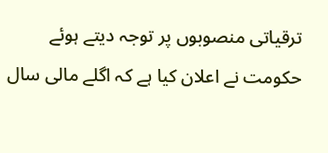ترقیاتی منصوبوں پر توجہ دیتے ہوئے حکومت نے اعلان کیا ہے کہ اگلے مالی سال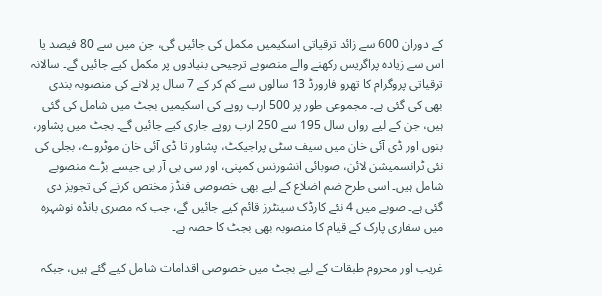کے دوران 600 سے زائد ترقیاتی اسکیمیں مکمل کی جائیں گی، جن میں سے 80 فیصد یا اس سے زیادہ پراگریس رکھنے والے منصوبے ترجیحی بنیادوں پر مکمل کیے جائیں گے۔ سالانہ ترقیاتی پروگرام کا تھرو فارورڈ 13 سالوں سے کم کر کے 7 سال پر لانے کی منصوبہ بندی بھی کی گئی ہے۔ مجموعی طور پر 500 ارب روپے کی اسکیمیں بجٹ میں شامل کی گئی ہیں، جن کے لیے رواں سال 195 سے 250 ارب روپے جاری کیے جائیں گے۔ بجٹ میں پشاور، بنوں اور ڈی آئی خان میں سیف سٹی پراجیکٹ، پشاور تا ڈی آئی خان موٹروے، بجلی کی نئی ٹرانسمیشن لائن، صوبائی انشورنس کمپنی، اور سی بی آر بی جیسے بڑے منصوبے شامل ہیں۔ اسی طرح ضم اضلاع کے لیے بھی خصوصی فنڈز مختص کرنے کی تجویز دی گئی ہے۔ صوبے میں 4 نئے کارڈک سینٹرز قائم کیے جائیں گے، جب کہ مصری بانڈہ نوشہرہ میں سفاری پارک کے قیام کا منصوبہ بھی بجٹ کا حصہ ہے۔

غریب اور محروم طبقات کے لیے بجٹ میں خصوصی اقدامات شامل کیے گئے ہیں، جبکہ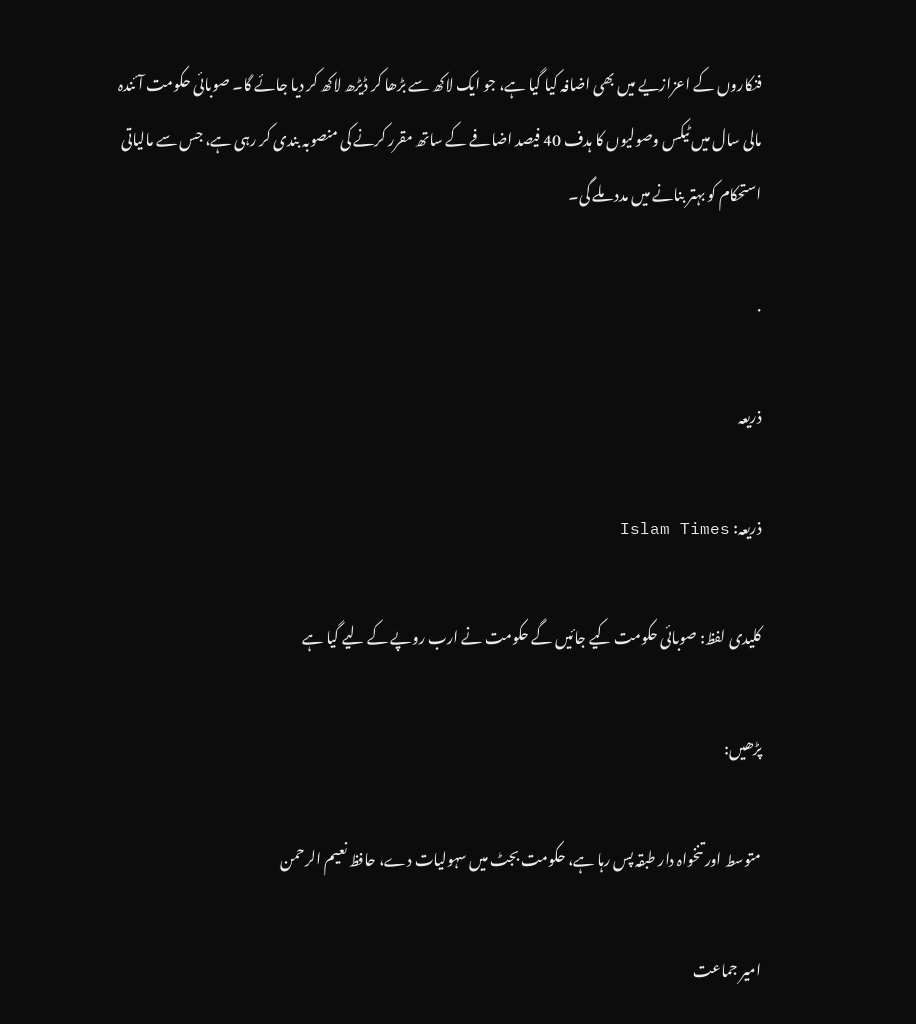فنکاروں کے اعزازیے میں بھی اضافہ کیا گیا ہے، جو ایک لاکھ سے بڑھا کر ڈیڑھ لاکھ کر دیا جائے گا۔ صوبائی حکومت آئندہ مالی سال میں ٹیکس وصولیوں کا ہدف 40 فیصد اضافے کے ساتھ مقرر کرنے کی منصوبہ بندی کر رہی ہے، جس سے مالیاتی استحکام کو بہتر بنانے میں مدد ملے گی۔

.

ذریعہ

ذریعہ: Islam Times

کلیدی لفظ: صوبائی حکومت کیے جائیں گے حکومت نے ارب روپے کے لیے گیا ہے

پڑھیں:

متوسط اور تنخواہ دار طبقہ پس رہا ہے، حکومت بجٹ میں سہولیات دے، حافظ نعیم الرحمن

امیر جماعت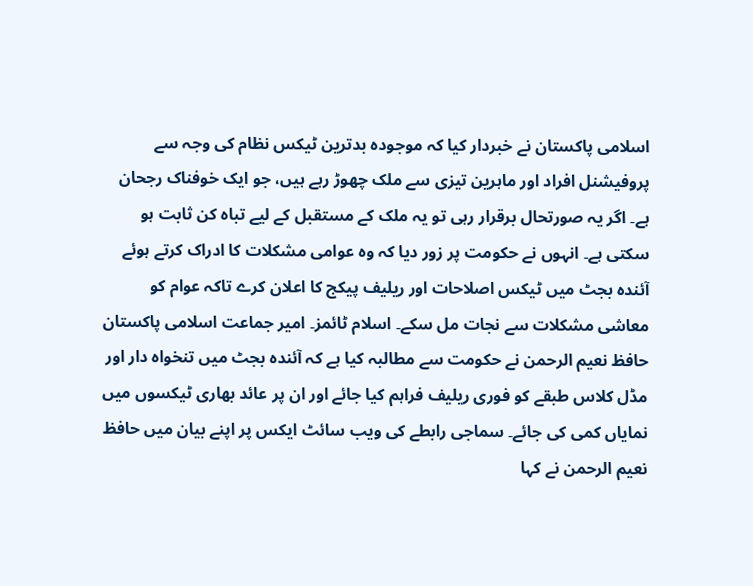اسلامی پاکستان نے خبردار کیا کہ موجودہ بدترین ٹیکس نظام کی وجہ سے پروفیشنل افراد اور ماہرین تیزی سے ملک چھوڑ رہے ہیں، جو ایک خوفناک رجحان ہے۔ اگر یہ صورتحال برقرار رہی تو یہ ملک کے مستقبل کے لیے تباہ کن ثابت ہو سکتی ہے۔ انہوں نے حکومت پر زور دیا کہ وہ عوامی مشکلات کا ادراک کرتے ہوئے آئندہ بجٹ میں ٹیکس اصلاحات اور ریلیف پیکج کا اعلان کرے تاکہ عوام کو معاشی مشکلات سے نجات مل سکے۔ اسلام ٹائمز۔ امیر جماعت اسلامی پاکستان حافظ نعیم الرحمن نے حکومت سے مطالبہ کیا ہے کہ آئندہ بجٹ میں تنخواہ دار اور مڈل کلاس طبقے کو فوری ریلیف فراہم کیا جائے اور ان پر عائد بھاری ٹیکسوں میں نمایاں کمی کی جائے۔ سماجی رابطے کی ویب سائٹ ایکس پر اپنے بیان میں حافظ نعیم الرحمن نے کہا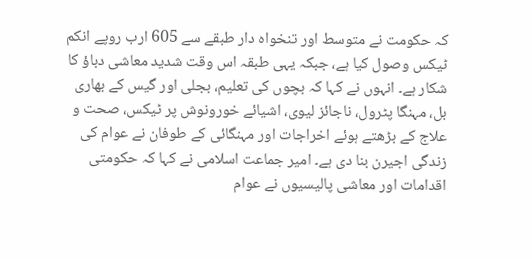کہ حکومت نے متوسط اور تنخواہ دار طبقے سے 605 ارب روپے انکم ٹیکس وصول کیا ہے، جبکہ یہی طبقہ اس وقت شدید معاشی دباؤ کا شکار ہے۔ انہوں نے کہا کہ بچوں کی تعلیم، بجلی اور گیس کے بھاری بل، مہنگا پٹرول، ناجائز لیوی، اشیائے خورونوش پر ٹیکس، صحت و علاج کے بڑھتے ہوئے اخراجات اور مہنگائی کے طوفان نے عوام کی زندگی اجیرن بنا دی ہے۔ امیر جماعت اسلامی نے کہا کہ حکومتی اقدامات اور معاشی پالیسیوں نے عوام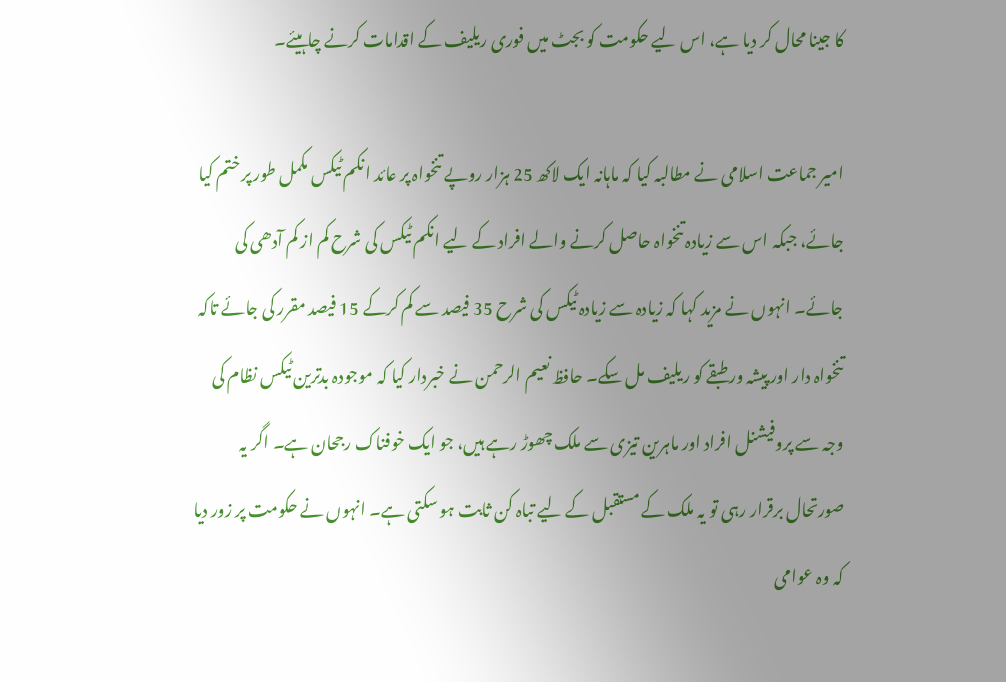کا جینا محال کر دیا ہے، اس لیے حکومت کو بجٹ میں فوری ریلیف کے اقدامات کرنے چاہیئے۔

امیر جماعت اسلامی نے مطالبہ کیا کہ ماہانہ ایک لاکھ 25 ہزار روپے تنخواہ پر عائد انکم ٹیکس مکمل طور پر ختم کیا جائے، جبکہ اس سے زیادہ تنخواہ حاصل کرنے والے افراد کے لیے انکم ٹیکس کی شرح کم از کم آدھی کی جائے۔ انہوں نے مزید کہا کہ زیادہ سے زیادہ ٹیکس کی شرح 35 فیصد سے کم کرکے 15 فیصد مقرر کی جائے تاکہ تنخواہ دار اور پیشہ ور طبقے کو ریلیف مل سکے۔ حافظ نعیم الرحمن نے خبردار کیا کہ موجودہ بدترین ٹیکس نظام کی وجہ سے پروفیشنل افراد اور ماہرین تیزی سے ملک چھوڑ رہے ہیں، جو ایک خوفناک رجحان ہے۔ اگر یہ صورتحال برقرار رہی تو یہ ملک کے مستقبل کے لیے تباہ کن ثابت ہو سکتی ہے۔ انہوں نے حکومت پر زور دیا کہ وہ عوامی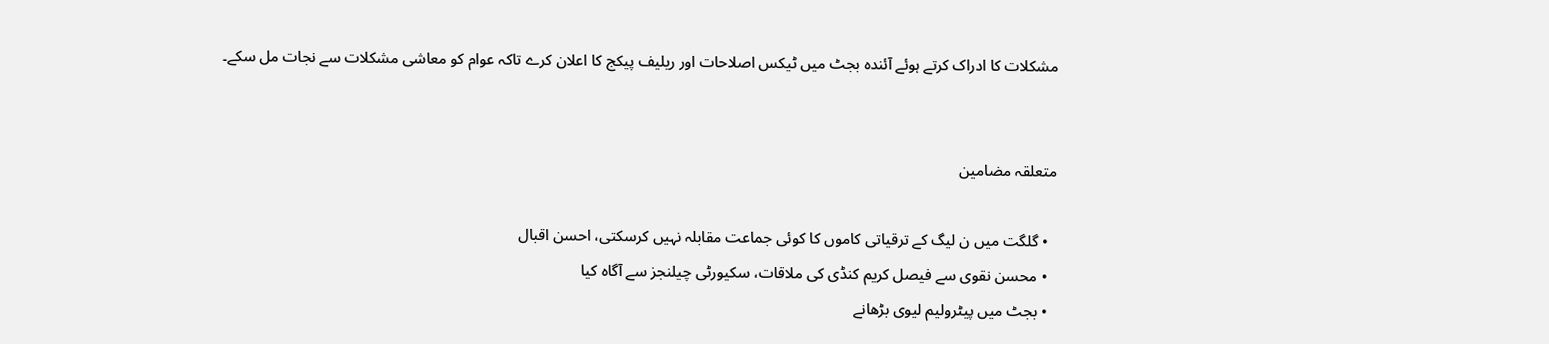مشکلات کا ادراک کرتے ہوئے آئندہ بجٹ میں ٹیکس اصلاحات اور ریلیف پیکج کا اعلان کرے تاکہ عوام کو معاشی مشکلات سے نجات مل سکے۔


متعلقہ مضامین

  • گلگت میں ن لیگ کے ترقیاتی کاموں کا کوئی جماعت مقابلہ نہیں کرسکتی، احسن اقبال
  • محسن نقوی سے فیصل کریم کنڈی کی ملاقات، سکیورٹی چیلنجز سے آگاہ کیا
  • بجٹ میں پیٹرولیم لیوی بڑھانے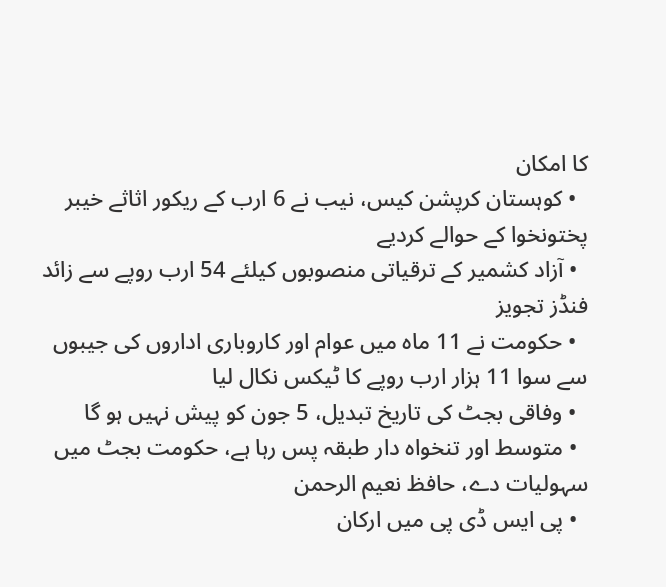کا امکان
  • کوہستان کرپشن کیس، نیب نے 6 ارب کے ریکور اثاثے خیبر پختونخوا کے حوالے کردیے
  • آزاد کشمیر کے ترقیاتی منصوبوں کیلئے 54 ارب روپے سے زائد فنڈز تجویز
  • حکومت نے 11 ماہ میں عوام اور کاروباری اداروں کی جیبوں سے سوا 11 ہزار ارب روپے کا ٹیکس نکال لیا
  • وفاقی بجٹ کی تاریخ تبدیل، 5 جون کو پیش نہیں ہو گا
  • متوسط اور تنخواہ دار طبقہ پس رہا ہے، حکومت بجٹ میں سہولیات دے، حافظ نعیم الرحمن
  • پی ایس ڈی پی میں ارکان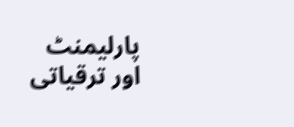پارلیمنٹ اور ترقیاتی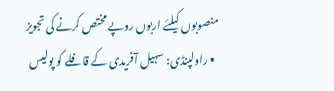منصوبوں کیلئے اربوں روپے مختص کرنے کی تجویز
  • راولپنڈی: سہیل آفریدی کے قافلے کو پولیس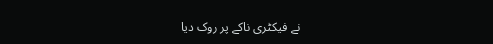نے فیکٹری ناکے پر روک دیا